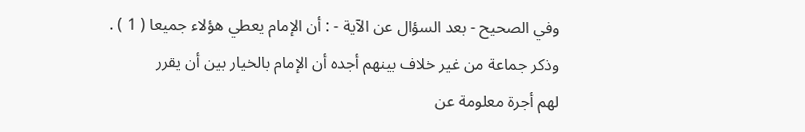وفي الصحيح - بعد السؤال عن الآية - : أن الإمام يعطي هؤلاء جميعا ( 1 ) .
وذكر جماعة من غير خلاف بينهم أجده أن الإمام بالخيار بين أن يقرر
لهم أجرة معلومة عن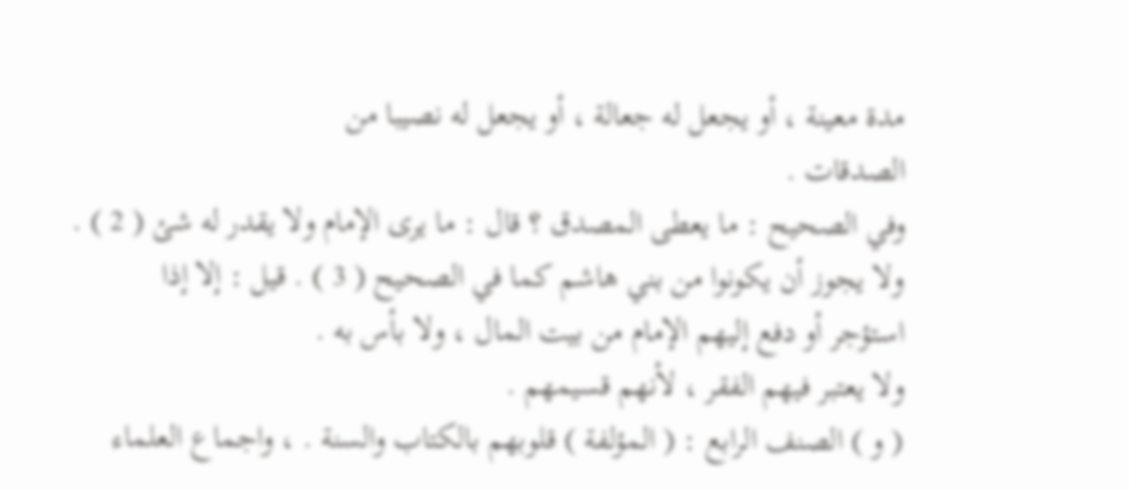مدة معينة ، أو يجعل له جعالة ، أو يجعل له نصيبا من
الصدقات .
وفي الصحيح : ما يعطى المصدق ؟ قال : ما يرى الإمام ولا يقدر له شئ ( 2 ) .
ولا يجوز أن يكونوا من بني هاشم كما في الصحيح ( 3 ) . قيل : إلا إذا
استؤجر أو دفع إليهم الإمام من بيت المال ، ولا بأس به .
ولا يعتبر فيهم الفقر ، لأنهم قسيمهم .
( و ) الصنف الرابع : ( المؤلفة ) قلوبهم بالكتاب والسنة . ، واجماع العلماء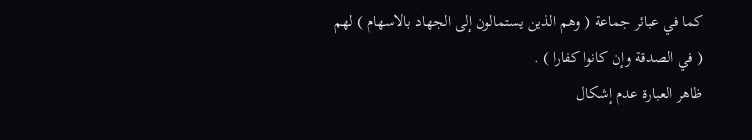كما في عبائر جماعة ( وهم الذين يستمالون إلى الجهاد بالاسهام ) لهم
( في الصدقة وإن كانوا كفارا ) .
ظاهر العبارة عدم إشكال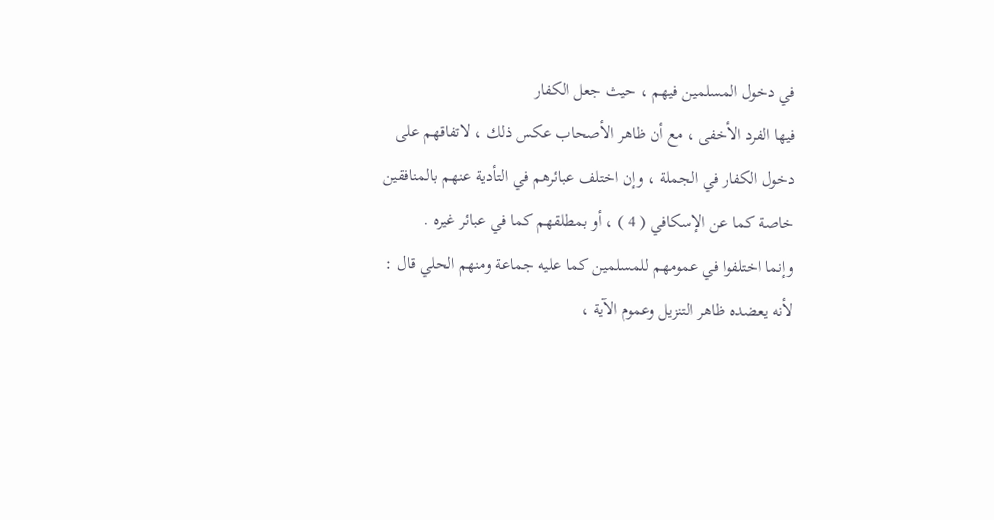في دخول المسلمين فيهم ، حيث جعل الكفار
فيها الفرد الأخفى ، مع أن ظاهر الأصحاب عكس ذلك ، لاتفاقهم على
دخول الكفار في الجملة ، وإن اختلف عبائرهم في التأدية عنهم بالمنافقين
خاصة كما عن الإسكافي ( 4 ) ، أو بمطلقهم كما في عبائر غيره .
وإنما اختلفوا في عمومهم للمسلمين كما عليه جماعة ومنهم الحلي قال :
لأنه يعضده ظاهر التنزيل وعموم الآية ،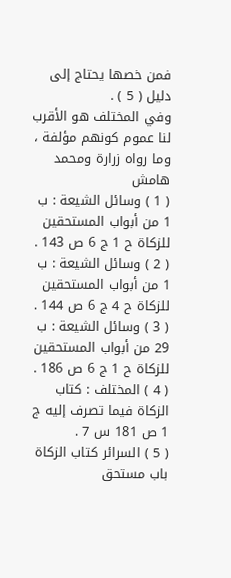فمن خصها يحتاج إلى دليل ( 5 ) .
وفي المختلف هو الأقرب لنا عموم كونهم مؤلفة ، وما رواه زرارة ومحمد
هامش
( 1 ) وسائل الشيعة : ب 1 من أبواب المستحقين للزكاة ح 1 ج 6 ص 143 .
( 2 ) وسائل الشيعة : ب 1 من أبواب المستحقين للزكاة ح 4 ج 6 ص 144 .
( 3 ) وسائل الشيعة : ب 29 من أبواب المستحقين للزكاة ح 1 ج 6 ص 186 .
( 4 ) المختلف : كتاب الزكاة فيما تصرف إليه ج 1 ص 181 س 7 .
( 5 ) السرائر كتاب الزكاة باب مستحق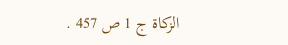الزكاة ج 1 ص 457 .